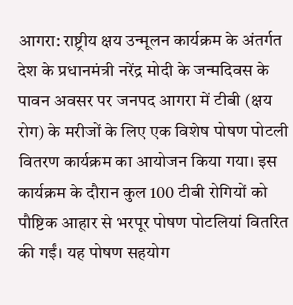आगरा: राष्ट्रीय क्षय उन्मूलन कार्यक्रम के अंतर्गत देश के प्रधानमंत्री नरेंद्र मोदी के जन्मदिवस के पावन अवसर पर जनपद आगरा में टीबी (क्षय रोग) के मरीजों के लिए एक विशेष पोषण पोटली वितरण कार्यक्रम का आयोजन किया गया। इस कार्यक्रम के दौरान कुल 100 टीबी रोगियों को पौष्टिक आहार से भरपूर पोषण पोटलियां वितरित की गईं। यह पोषण सहयोग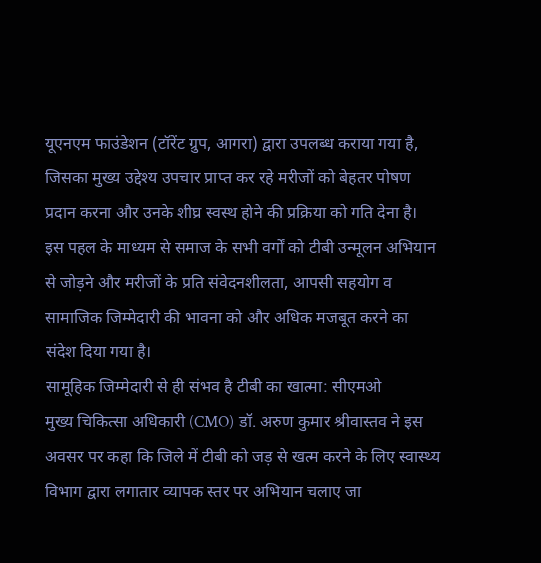यूएनएम फाउंडेशन (टॉरेंट ग्रुप, आगरा) द्वारा उपलब्ध कराया गया है, जिसका मुख्य उद्देश्य उपचार प्राप्त कर रहे मरीजों को बेहतर पोषण प्रदान करना और उनके शीघ्र स्वस्थ होने की प्रक्रिया को गति देना है।
इस पहल के माध्यम से समाज के सभी वर्गों को टीबी उन्मूलन अभियान से जोड़ने और मरीजों के प्रति संवेदनशीलता, आपसी सहयोग व सामाजिक जिम्मेदारी की भावना को और अधिक मजबूत करने का संदेश दिया गया है।
सामूहिक जिम्मेदारी से ही संभव है टीबी का खात्मा: सीएमओ
मुख्य चिकित्सा अधिकारी (CMO) डॉ. अरुण कुमार श्रीवास्तव ने इस अवसर पर कहा कि जिले में टीबी को जड़ से खत्म करने के लिए स्वास्थ्य विभाग द्वारा लगातार व्यापक स्तर पर अभियान चलाए जा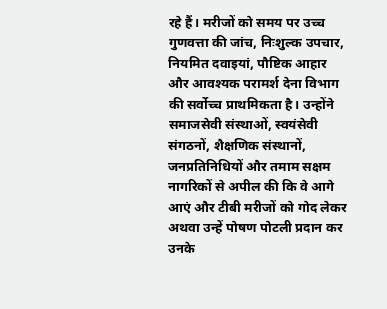रहे हैं। मरीजों को समय पर उच्च गुणवत्ता की जांच, निःशुल्क उपचार, नियमित दवाइयां, पौष्टिक आहार और आवश्यक परामर्श देना विभाग की सर्वोच्च प्राथमिकता है। उन्होंने समाजसेवी संस्थाओं, स्वयंसेवी संगठनों, शैक्षणिक संस्थानों, जनप्रतिनिधियों और तमाम सक्षम नागरिकों से अपील की कि वे आगे आएं और टीबी मरीजों को गोद लेकर अथवा उन्हें पोषण पोटली प्रदान कर उनके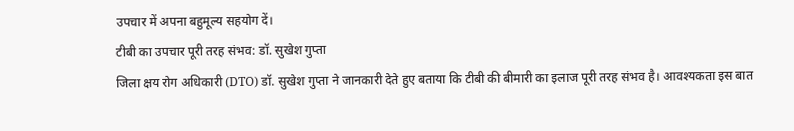उपचार में अपना बहुमूल्य सहयोग दें।
टीबी का उपचार पूरी तरह संभव: डॉ. सुखेश गुप्ता
जिला क्षय रोग अधिकारी (DTO) डॉ. सुखेश गुप्ता ने जानकारी देते हुए बताया कि टीबी की बीमारी का इलाज पूरी तरह संभव है। आवश्यकता इस बात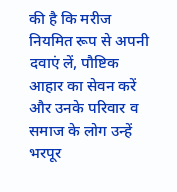की है कि मरीज नियमित रूप से अपनी दवाएं लें, पौष्टिक आहार का सेवन करें और उनके परिवार व समाज के लोग उन्हें भरपूर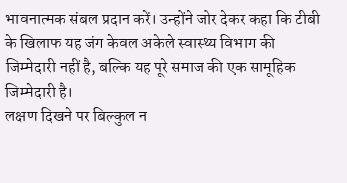भावनात्मक संबल प्रदान करें। उन्होंने जोर देकर कहा कि टीबी के खिलाफ यह जंग केवल अकेले स्वास्थ्य विभाग की जिम्मेदारी नहीं है, बल्कि यह पूरे समाज की एक सामूहिक जिम्मेदारी है।
लक्षण दिखने पर बिल्कुल न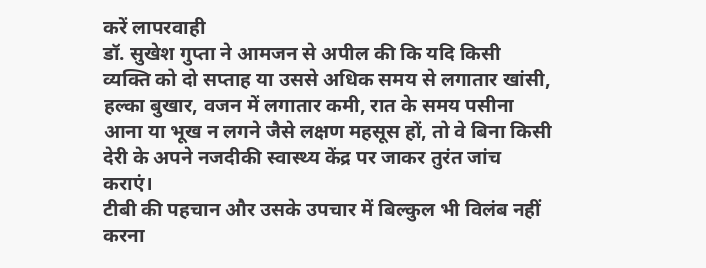करें लापरवाही
डॉ. सुखेश गुप्ता ने आमजन से अपील की कि यदि किसी व्यक्ति को दो सप्ताह या उससे अधिक समय से लगातार खांसी, हल्का बुखार, वजन में लगातार कमी, रात के समय पसीना आना या भूख न लगने जैसे लक्षण महसूस हों, तो वे बिना किसी देरी के अपने नजदीकी स्वास्थ्य केंद्र पर जाकर तुरंत जांच कराएं।
टीबी की पहचान और उसके उपचार में बिल्कुल भी विलंब नहीं करना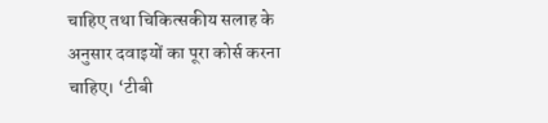चाहिए तथा चिकित्सकीय सलाह के अनुसार दवाइयों का पूरा कोर्स करना चाहिए। ‘टीबी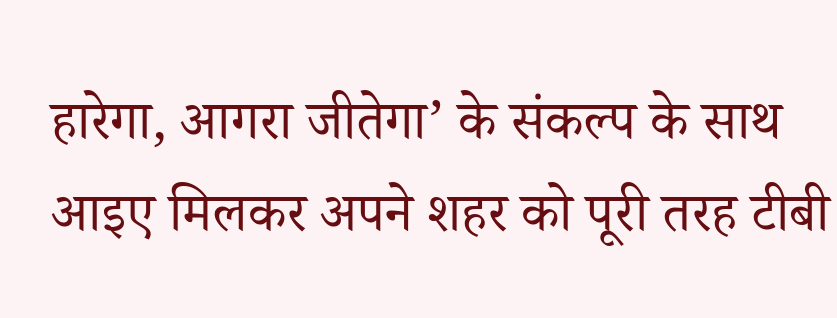हारेगा, आगरा जीतेगा’ के संकल्प के साथ आइए मिलकर अपने शहर को पूरी तरह टीबी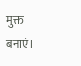मुक्त बनाएं।